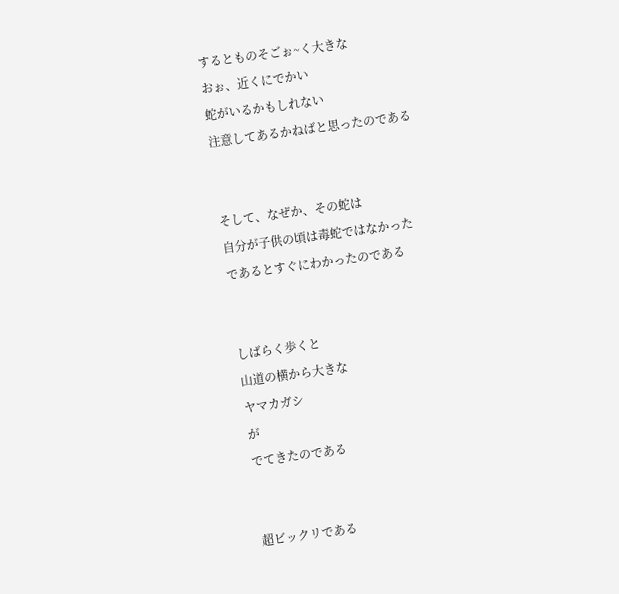するとものそごぉ~く大きな
おぉ、近くにでかい
蛇がいるかもしれない
注意してあるかねばと思ったのである


そして、なぜか、その蛇は
自分が子供の頃は毒蛇ではなかった
であるとすぐにわかったのである


しばらく歩くと
山道の横から大きな
ヤマカガシ
が
でてきたのである


超ビックリである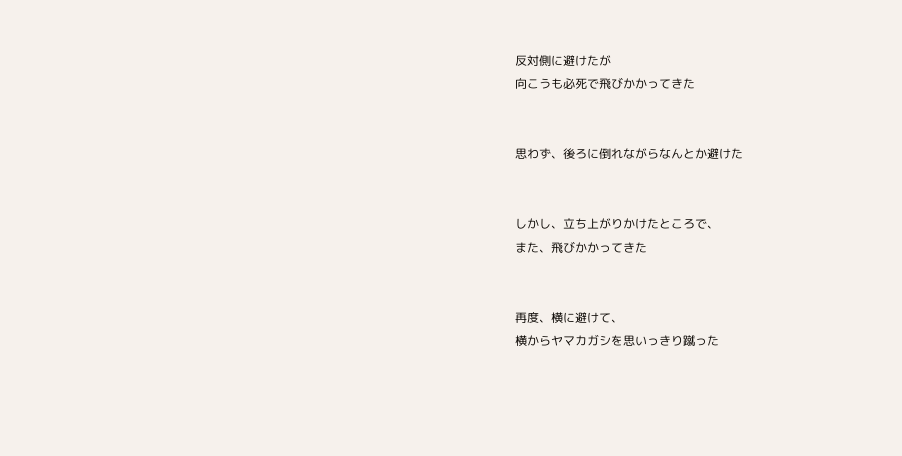反対側に避けたが
向こうも必死で飛びかかってきた


思わず、後ろに倒れながらなんとか避けた


しかし、立ち上がりかけたところで、
また、飛びかかってきた


再度、横に避けて、
横からヤマカガシを思いっきり蹴った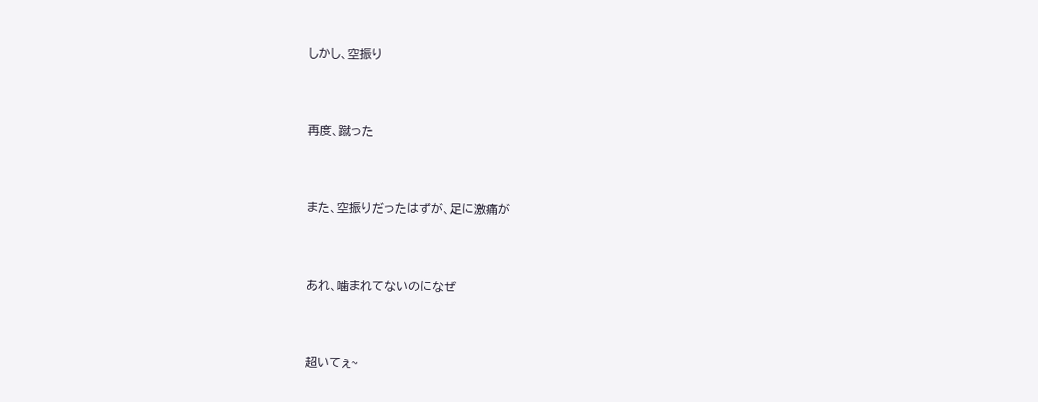しかし、空振り


再度、蹴った


また、空振りだったはずが、足に激痛が


あれ、噛まれてないのになぜ


超いてぇ~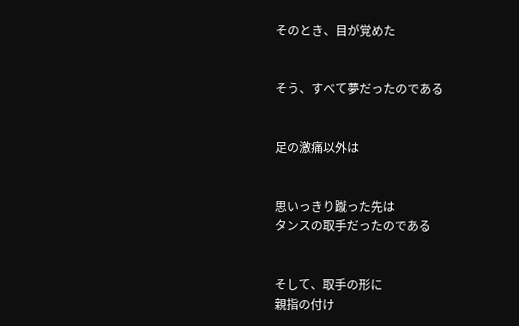そのとき、目が覚めた


そう、すべて夢だったのである


足の激痛以外は


思いっきり蹴った先は
タンスの取手だったのである


そして、取手の形に
親指の付け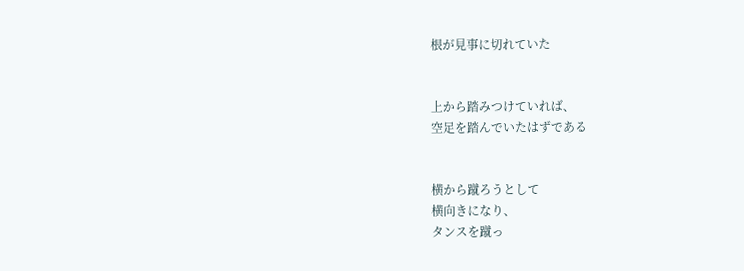根が見事に切れていた


上から踏みつけていれば、
空足を踏んでいたはずである


横から蹴ろうとして
横向きになり、
タンスを蹴っ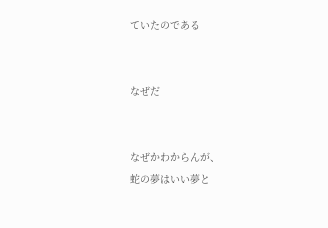ていたのである


なぜだ


なぜかわからんが、
蛇の夢はいい夢と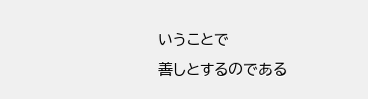いうことで
善しとするのである